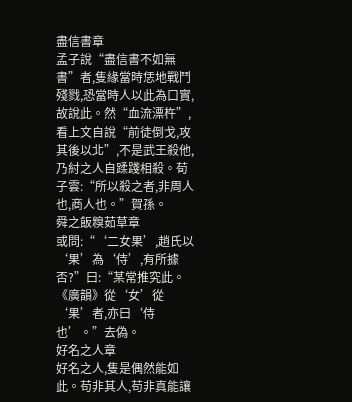盡信書章
孟子說“盡信書不如無書”者,隻緣當時恁地戰鬥殘戮,恐當時人以此為口實,故說此。然“血流漂杵”,看上文自說“前徒倒戈,攻其後以北”,不是武王殺他,乃紂之人自蹂踐相殺。荀子雲:“所以殺之者,非周人也,商人也。”賀孫。
舜之飯糗茹草章
或問:“‘二女果’,趙氏以‘果’為‘侍’,有所據否?”曰:“某常推究此。《廣韻》從‘女’從‘果’者,亦曰‘侍也’。”去偽。
好名之人章
好名之人,隻是偶然能如此。苟非其人,苟非真能讓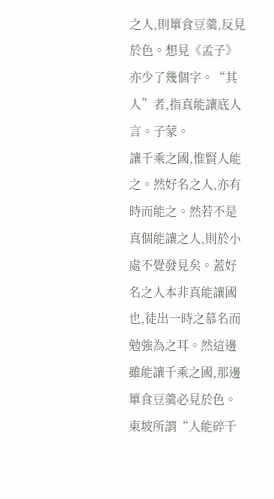之人,則簞食豆羹,反見於色。想見《孟子》亦少了幾個字。“其人”者,指真能讓底人言。子蒙。
讓千乘之國,惟賢人能之。然好名之人,亦有時而能之。然若不是真個能讓之人,則於小處不覺發見矣。蓋好名之人本非真能讓國也,徒出一時之慕名而勉強為之耳。然這邊雖能讓千乘之國,那邊簞食豆羹必見於色。東坡所謂“人能碎千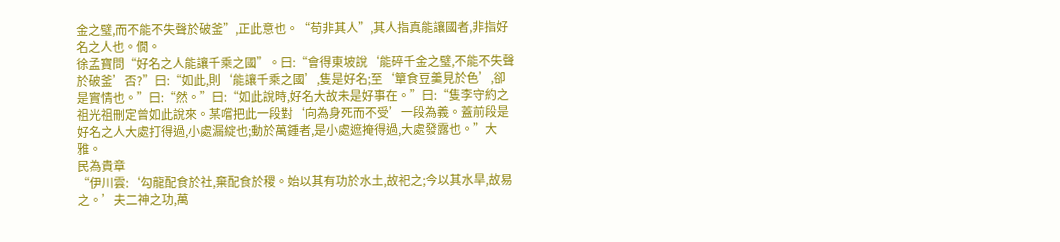金之璧,而不能不失聲於破釜”,正此意也。“苟非其人”,其人指真能讓國者,非指好名之人也。僩。
徐孟寶問“好名之人能讓千乘之國”。曰:“會得東坡說‘能碎千金之璧,不能不失聲於破釜’否?”曰:“如此,則‘能讓千乘之國’,隻是好名;至‘簞食豆羹見於色’,卻是實情也。”曰:“然。”曰:“如此說時,好名大故未是好事在。”曰:“隻李守約之祖光祖刪定曾如此說來。某嚐把此一段對‘向為身死而不受’一段為義。蓋前段是好名之人大處打得過,小處漏綻也;動於萬鍾者,是小處遮掩得過,大處發露也。”大雅。
民為貴章
“伊川雲:‘勾龍配食於社,棄配食於稷。始以其有功於水土,故祀之;今以其水旱,故易之。’夫二神之功,萬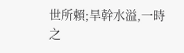世所賴;旱幹水溢,一時之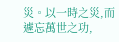災。以一時之災,而遽忘萬世之功,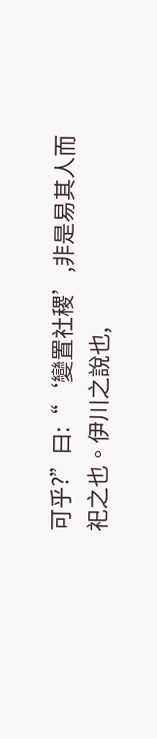可乎?”曰:“‘變置社稷’,非是易其人而祀之也。伊川之說也,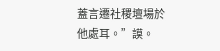蓋言遷社稷壇場於他處耳。”謨。